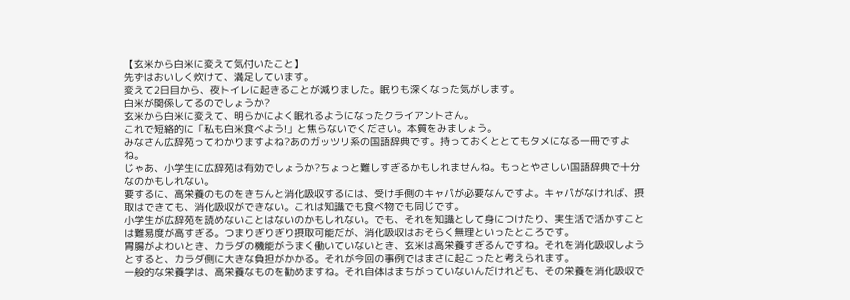【玄米から白米に変えて気付いたこと】
先ずはおいしく炊けて、満足しています。
変えて2日目から、夜トイレに起きることが減りました。眠りも深くなった気がします。
白米が関係してるのでしょうか?
玄米から白米に変えて、明らかによく眠れるようになったクライアントさん。
これで短絡的に「私も白米食べよう!」と焦らないでください。本質をみましょう。
みなさん広辞苑ってわかりますよね?あのガッツリ系の国語辞典です。持っておくととてもタメになる一冊ですよね。
じゃあ、小学生に広辞苑は有効でしょうか?ちょっと難しすぎるかもしれませんね。もっとやさしい国語辞典で十分なのかもしれない。
要するに、高栄養のものをきちんと消化吸収するには、受け手側のキャパが必要なんですよ。キャパがなければ、摂取はできても、消化吸収ができない。これは知識でも食べ物でも同じです。
小学生が広辞苑を読めないことはないのかもしれない。でも、それを知識として身につけたり、実生活で活かすことは難易度が高すぎる。つまりぎりぎり摂取可能だが、消化吸収はおそらく無理といったところです。
胃腸がよわいとき、カラダの機能がうまく働いていないとき、玄米は高栄養すぎるんですね。それを消化吸収しようとすると、カラダ側に大きな負担がかかる。それが今回の事例ではまさに起こったと考えられます。
一般的な栄養学は、高栄養なものを勧めますね。それ自体はまちがっていないんだけれども、その栄養を消化吸収で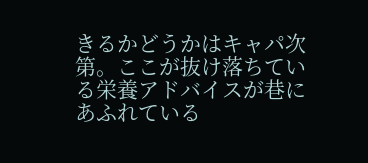きるかどうかはキャパ次第。ここが抜け落ちている栄養アドバイスが巷にあふれている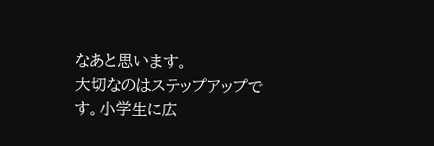なあと思います。
大切なのはステップアップです。小学生に広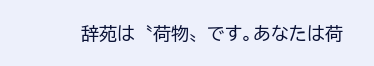辞苑は〝荷物〟です。あなたは荷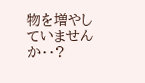物を増やしていませんか・・?